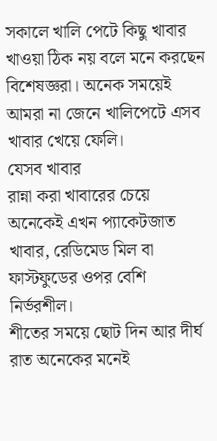সকালে খালি পেটে কিছু খাবার খাওয়া ঠিক নয় বলে মনে করছেন বিশেষজ্ঞরা। অনেক সময়েই আমরা না জেনে খালিপেটে এসব খাবার খেয়ে ফেলি।
যেসব খাবার
রান্না করা খাবারের চেয়ে অনেকেই এখন প্যাকেটজাত খাবার, রেডিমেড মিল বা ফাস্টফুডের ওপর বেশি নির্ভরশীল।
শীতের সময়ে ছোট দিন আর দীর্ঘ রাত অনেকের মনেই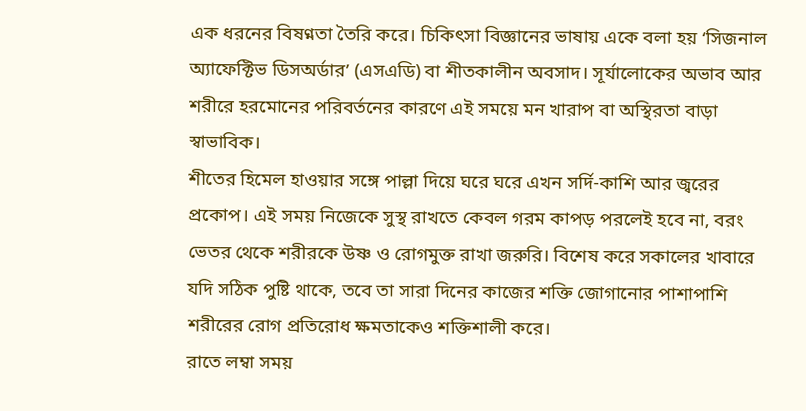এক ধরনের বিষণ্নতা তৈরি করে। চিকিৎসা বিজ্ঞানের ভাষায় একে বলা হয় ‘সিজনাল অ্যাফেক্টিভ ডিসঅর্ডার’ (এসএডি) বা শীতকালীন অবসাদ। সূর্যালোকের অভাব আর শরীরে হরমোনের পরিবর্তনের কারণে এই সময়ে মন খারাপ বা অস্থিরতা বাড়া স্বাভাবিক।
শীতের হিমেল হাওয়ার সঙ্গে পাল্লা দিয়ে ঘরে ঘরে এখন সর্দি-কাশি আর জ্বরের প্রকোপ। এই সময় নিজেকে সুস্থ রাখতে কেবল গরম কাপড় পরলেই হবে না, বরং ভেতর থেকে শরীরকে উষ্ণ ও রোগমুক্ত রাখা জরুরি। বিশেষ করে সকালের খাবারে যদি সঠিক পুষ্টি থাকে, তবে তা সারা দিনের কাজের শক্তি জোগানোর পাশাপাশি শরীরের রোগ প্রতিরোধ ক্ষমতাকেও শক্তিশালী করে।
রাতে লম্বা সময়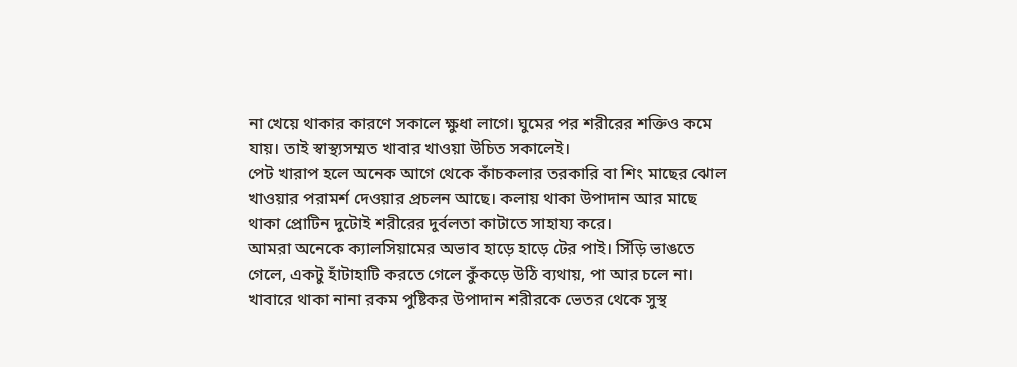না খেয়ে থাকার কারণে সকালে ক্ষুধা লাগে। ঘুমের পর শরীরের শক্তিও কমে যায়। তাই স্বাস্থ্যসম্মত খাবার খাওয়া উচিত সকালেই।
পেট খারাপ হলে অনেক আগে থেকে কাঁচকলার তরকারি বা শিং মাছের ঝোল খাওয়ার পরামর্শ দেওয়ার প্রচলন আছে। কলায় থাকা উপাদান আর মাছে থাকা প্রোটিন দুটোই শরীরের দুর্বলতা কাটাতে সাহায্য করে।
আমরা অনেকে ক্যালসিয়ামের অভাব হাড়ে হাড়ে টের পাই। সিঁড়ি ভাঙতে গেলে, একটু হাঁটাহাটি করতে গেলে কুঁকড়ে উঠি ব্যথায়, পা আর চলে না।
খাবারে থাকা নানা রকম পুষ্টিকর উপাদান শরীরকে ভেতর থেকে সুস্থ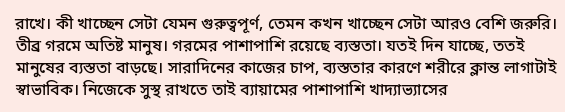রাখে। কী খাচ্ছেন সেটা যেমন গুরুত্বপূর্ণ, তেমন কখন খাচ্ছেন সেটা আরও বেশি জরুরি।
তীব্র গরমে অতিষ্ট মানুষ। গরমের পাশাপাশি রয়েছে ব্যস্ততা। যতই দিন যাচ্ছে, ততই মানুষের ব্যস্ততা বাড়ছে। সারাদিনের কাজের চাপ, ব্যস্ততার কারণে শরীরে ক্লান্ত লাগাটাই স্বাভাবিক। নিজেকে সুস্থ রাখতে তাই ব্যায়ামের পাশাপাশি খাদ্যাভ্যাসের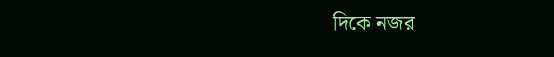দিকে নজর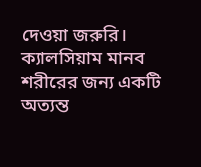দেওয়া জরুরি।
ক্যালসিয়াম মানব শরীরের জন্য একটি অত্যন্ত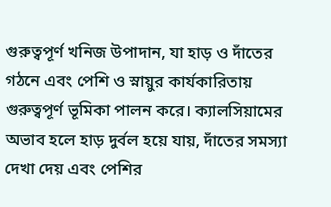গুরুত্বপূর্ণ খনিজ উপাদান, যা হাড় ও দাঁতের গঠনে এবং পেশি ও স্নায়ুর কার্যকারিতায় গুরুত্বপূর্ণ ভূমিকা পালন করে। ক্যালসিয়ামের অভাব হলে হাড় দুর্বল হয়ে যায়, দাঁতের সমস্যা দেখা দেয় এবং পেশির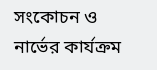সংকোচন ও নার্ভের কার্যক্রম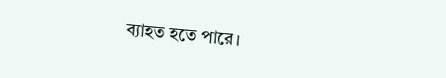ব্যাহত হতে পারে।